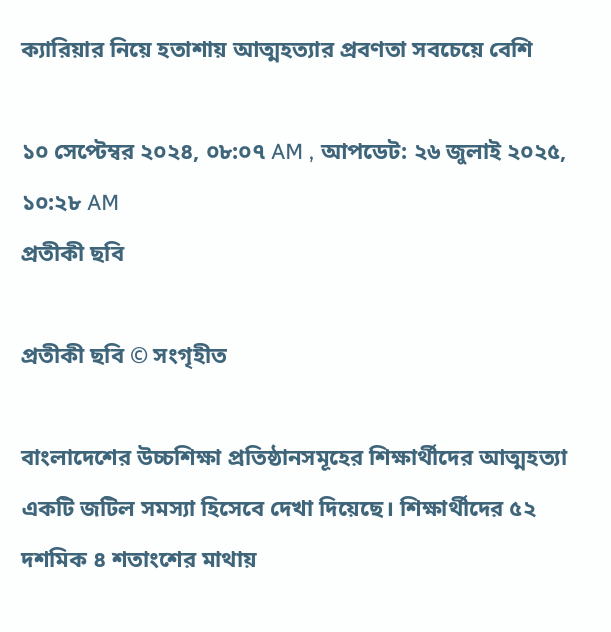ক্যারিয়ার নিয়ে হতাশায় আত্মহত্যার প্রবণতা সবচেয়ে বেশি

১০ সেপ্টেম্বর ২০২৪, ০৮:০৭ AM , আপডেট: ২৬ জুলাই ২০২৫, ১০:২৮ AM
প্রতীকী ছবি

প্রতীকী ছবি © সংগৃহীত

বাংলাদেশের উচ্চশিক্ষা প্রতিষ্ঠানসমূহের শিক্ষার্থীদের আত্মহত্যা একটি জটিল সমস্যা হিসেবে দেখা দিয়েছে। শিক্ষার্থীদের ৫২ দশমিক ৪ শতাংশের মাথায়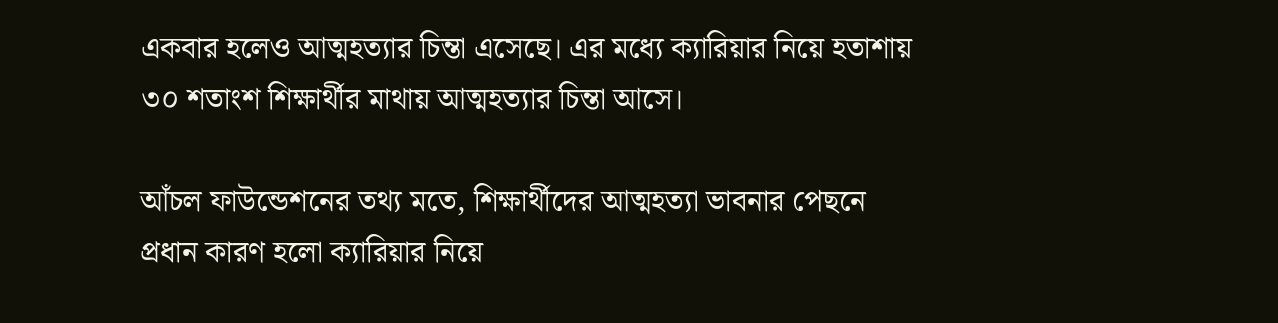একবার হলেও আত্মহত্যার চিন্তা এসেছে। এর মধ্যে ক্যারিয়ার নিয়ে হতাশায় ৩০ শতাংশ শিক্ষার্থীর মাথায় আত্মহত্যার চিন্তা আসে।

আঁচল ফাউন্ডেশনের তথ্য মতে, শিক্ষার্থীদের আত্মহত্যা ভাবনার পেছনে প্রধান কারণ হলো ক্যারিয়ার নিয়ে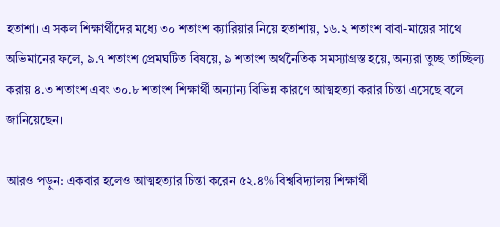হতাশা। এ সকল শিক্ষার্থীদের মধ্যে ৩০ শতাংশ ক্যারিয়ার নিয়ে হতাশায়, ১৬.২ শতাংশ বাবা-মায়ের সাথে অভিমানের ফলে, ৯.৭ শতাংশ প্রেমঘটিত বিষয়ে, ৯ শতাংশ অর্থনৈতিক সমস্যাগ্রস্ত হয়ে, অন্যরা তুচ্ছ তাচ্ছিল্য করায় ৪.৩ শতাংশ এবং ৩০.৮ শতাংশ শিক্ষার্থী অন্যান্য বিভিন্ন কারণে আত্মহত্যা করার চিন্তা এসেছে বলে জানিয়েছেন।

আরও পড়ুন: একবার হলেও আত্মহত্যার চিন্তা করেন ৫২.৪% বিশ্ববিদ্যালয় শিক্ষার্থী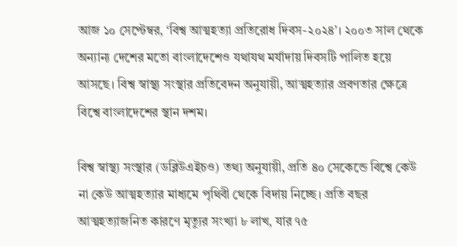আজ ১০ সেপ্টেম্বর, ‘বিশ্ব আত্মহত্যা প্রতিরোধ দিবস-২০২৪’। ২০০৩ সাল থেকে অন্যান্য দেশের মতো বাংলাদেশেও যথাযথ মর্যাদায় দিবসটি পালিত হয়ে আসছে। বিশ্ব স্বাস্থ্য সংস্থার প্রতিবেদন অনুযায়ী, আত্মহত্যার প্রবণতার ক্ষেত্রে বিশ্বে বাংলাদেশের স্থান দশম।

বিশ্ব স্বাস্থ্য সংস্থার (ডব্লিউএইচও) তথ্য অনুযায়ী, প্রতি ৪০ সেকেন্ডে বিশ্বে কেউ না কেউ আত্মহত্যার মাধ্যমে পৃথিবী থেকে বিদায় নিচ্ছে। প্রতি বছর আত্মহত্যাজনিত কারণে মৃত্যুর সংখ্যা ৮ লাখ, যার ৭৫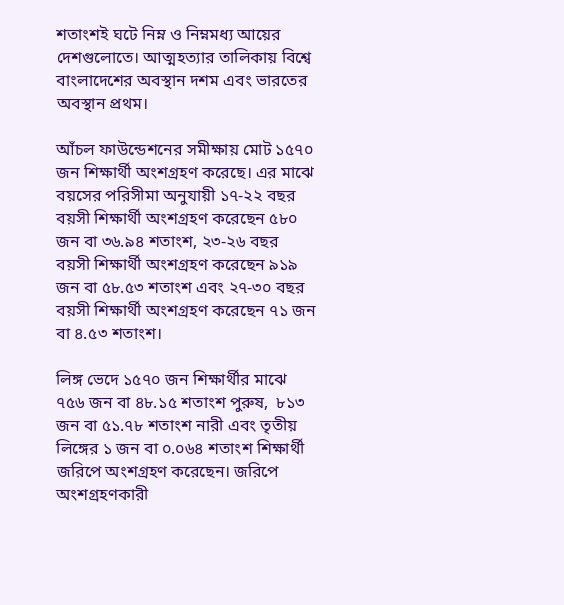শতাংশই ঘটে নিম্ন ও নিম্নমধ্য আয়ের দেশগুলোতে। আত্মহত্যার তালিকায় বিশ্বে বাংলাদেশের অবস্থান দশম এবং ভারতের অবস্থান প্রথম।

আঁচল ফাউন্ডেশনের সমীক্ষায় মোট ১৫৭০ জন শিক্ষার্থী অংশগ্রহণ করেছে। এর মাঝে বয়সের পরিসীমা অনুযায়ী ১৭-২২ বছর বয়সী শিক্ষার্থী অংশগ্রহণ করেছেন ৫৮০ জন বা ৩৬.৯৪ শতাংশ, ২৩-২৬ বছর বয়সী শিক্ষার্থী অংশগ্রহণ করেছেন ৯১৯ জন বা ৫৮.৫৩ শতাংশ এবং ২৭-৩০ বছর বয়সী শিক্ষার্থী অংশগ্রহণ করেছেন ৭১ জন বা ৪.৫৩ শতাংশ।

লিঙ্গ ভেদে ১৫৭০ জন শিক্ষার্থীর মাঝে ৭৫৬ জন বা ৪৮.১৫ শতাংশ পুরুষ,  ৮১৩ জন বা ৫১.৭৮ শতাংশ নারী এবং তৃতীয় লিঙ্গের ১ জন বা ০.০৬৪ শতাংশ শিক্ষার্থী জরিপে অংশগ্রহণ করেছেন। জরিপে অংশগ্রহণকারী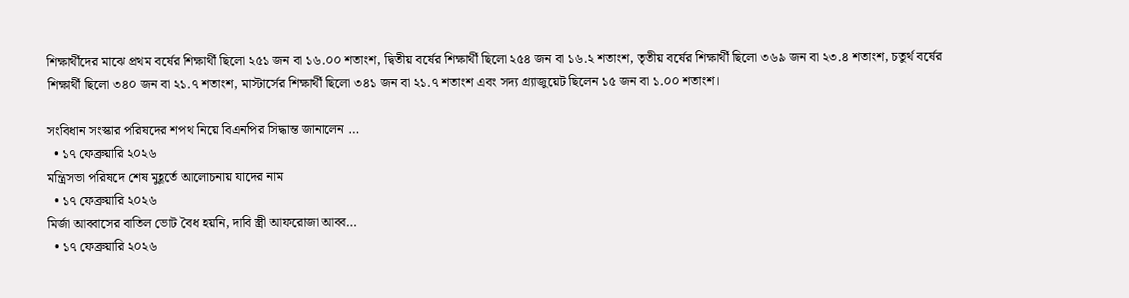শিক্ষার্থীদের মাঝে প্রথম বর্ষের শিক্ষার্থী ছিলো ২৫১ জন বা ১৬.০০ শতাংশ, দ্বিতীয় বর্ষের শিক্ষার্থী ছিলো ২৫৪ জন বা ১৬.২ শতাংশ, তৃতীয় বর্ষের শিক্ষার্থী ছিলো ৩৬৯ জন বা ২৩.৪ শতাংশ, চতুর্থ বর্ষের শিক্ষার্থী ছিলো ৩৪০ জন বা ২১.৭ শতাংশ, মাস্টার্সের শিক্ষার্থী ছিলো ৩৪১ জন বা ২১.৭ শতাংশ এবং সদ্য গ্র্যাজুয়েট ছিলেন ১৫ জন বা ১.০০ শতাংশ।

সংবিধান সংস্কার পরিষদের শপথ নিয়ে বিএনপির সিদ্ধান্ত জানালেন …
  • ১৭ ফেব্রুয়ারি ২০২৬
মন্ত্রিসভা পরিষদে শেষ মুহূর্তে আলোচনায় যাদের নাম
  • ১৭ ফেব্রুয়ারি ২০২৬
মির্জা আব্বাসের বাতিল ভোট বৈধ হয়নি, দাবি স্ত্রী আফরোজা আব্ব…
  • ১৭ ফেব্রুয়ারি ২০২৬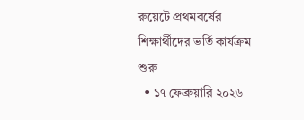রুয়েটে প্রথমবর্ষের শিক্ষার্থীদের ভর্তি কার্যক্রম শুরু
  • ১৭ ফেব্রুয়ারি ২০২৬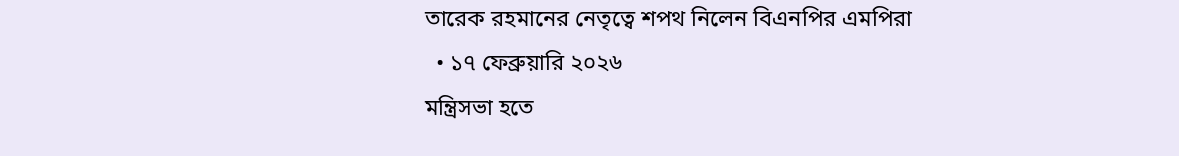তারেক রহমানের নেতৃত্বে শপথ নিলেন বিএনপির এমপিরা
  • ১৭ ফেব্রুয়ারি ২০২৬
মন্ত্রিসভা হতে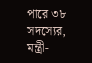পারে ৩৮ সদস্যের, মন্ত্রী-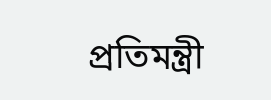প্রতিমন্ত্রী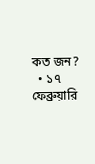কত জন?
  • ১৭ ফেব্রুয়ারি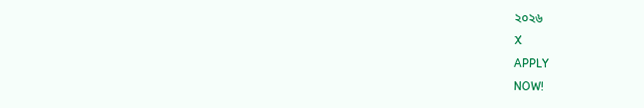২০২৬
X
APPLY
NOW!